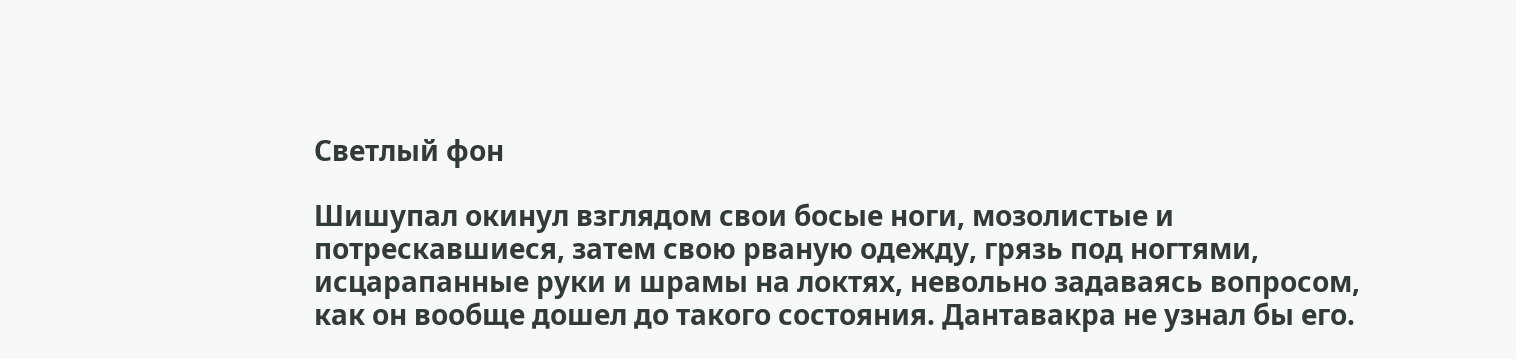Светлый фон

Шишупал окинул взглядом свои босые ноги, мозолистые и потрескавшиеся, затем свою рваную одежду, грязь под ногтями, исцарапанные руки и шрамы на локтях, невольно задаваясь вопросом, как он вообще дошел до такого состояния. Дантавакра не узнал бы его.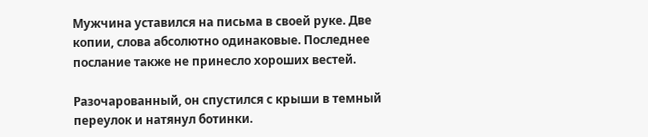Мужчина уставился на письма в своей руке. Две копии, слова абсолютно одинаковые. Последнее послание также не принесло хороших вестей.

Разочарованный, он спустился с крыши в темный переулок и натянул ботинки.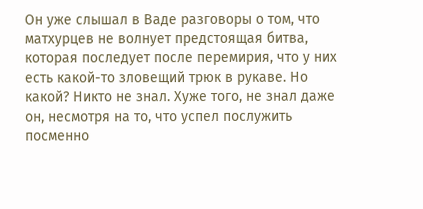Он уже слышал в Ваде разговоры о том, что матхурцев не волнует предстоящая битва, которая последует после перемирия, что у них есть какой-то зловещий трюк в рукаве. Но какой? Никто не знал. Хуже того, не знал даже он, несмотря на то, что успел послужить посменно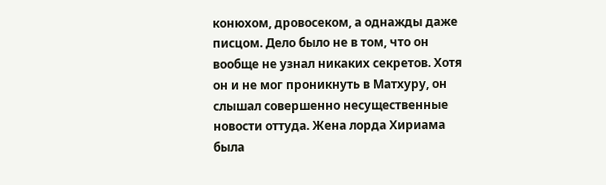конюхом, дровосеком, а однажды даже писцом. Дело было не в том, что он вообще не узнал никаких секретов. Хотя он и не мог проникнуть в Матхуру, он слышал совершенно несущественные новости оттуда. Жена лорда Хириама была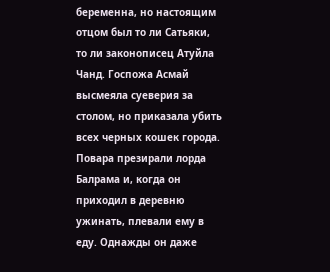беременна, но настоящим отцом был то ли Сатьяки, то ли законописец Атуйла Чанд. Госпожа Асмай высмеяла суеверия за столом, но приказала убить всех черных кошек города. Повара презирали лорда Балрама и, когда он приходил в деревню ужинать, плевали ему в еду. Однажды он даже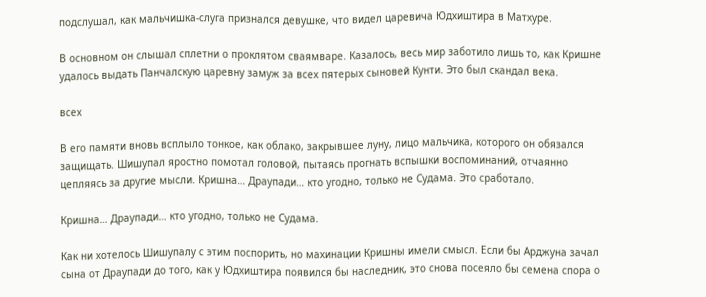подслушал, как мальчишка-слуга признался девушке, что видел царевича Юдхиштира в Матхуре.

В основном он слышал сплетни о проклятом сваямваре. Казалось, весь мир заботило лишь то, как Кришне удалось выдать Панчалскую царевну замуж за всех пятерых сыновей Кунти. Это был скандал века.

всех

В его памяти вновь всплыло тонкое, как облако, закрывшее луну, лицо мальчика, которого он обязался защищать. Шишупал яростно помотал головой, пытаясь прогнать вспышки воспоминаний, отчаянно цепляясь за другие мысли. Кришна… Драупади… кто угодно, только не Судама. Это сработало.

Кришна… Драупади… кто угодно, только не Судама.

Как ни хотелось Шишупалу с этим поспорить, но махинации Кришны имели смысл. Если бы Арджуна зачал сына от Драупади до того, как у Юдхиштира появился бы наследник, это снова посеяло бы семена спора о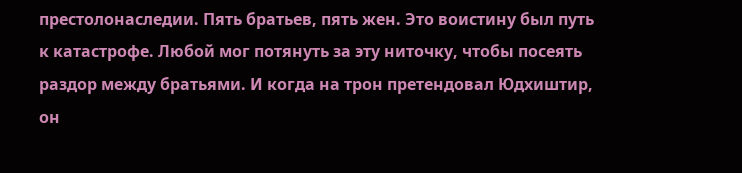престолонаследии. Пять братьев, пять жен. Это воистину был путь к катастрофе. Любой мог потянуть за эту ниточку, чтобы посеять раздор между братьями. И когда на трон претендовал Юдхиштир, он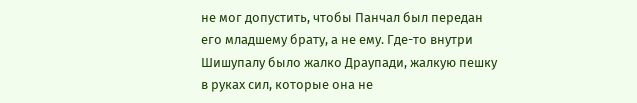не мог допустить, чтобы Панчал был передан его младшему брату, а не ему. Где-то внутри Шишупалу было жалко Драупади, жалкую пешку в руках сил, которые она не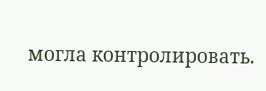могла контролировать.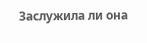Заслужила ли она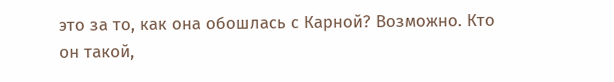это за то, как она обошлась с Карной? Возможно. Кто он такой,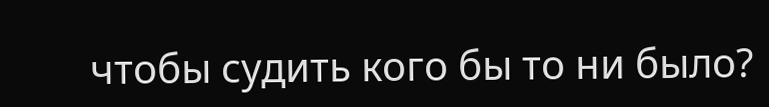чтобы судить кого бы то ни было?